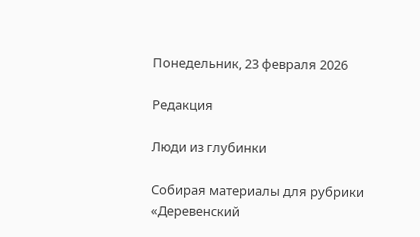Понедельник, 23 февраля 2026

Редакция

Люди из глубинки

Собирая материалы для рубрики «Деревенский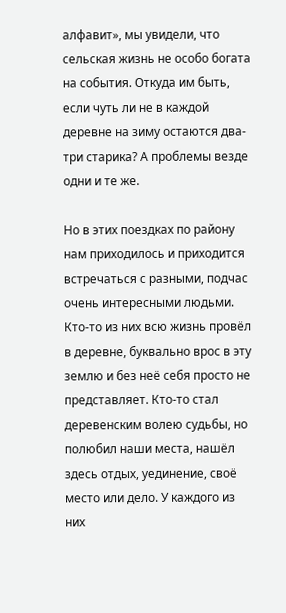алфавит», мы увидели, что сельская жизнь не особо богата на события. Откуда им быть, если чуть ли не в каждой деревне на зиму остаются два-три старика? А проблемы везде одни и те же.

Но в этих поездках по району нам приходилось и приходится встречаться с разными, подчас очень интересными людьми. Кто-то из них всю жизнь провёл в деревне, буквально врос в эту землю и без неё себя просто не представляет. Кто-то стал деревенским волею судьбы, но полюбил наши места, нашёл здесь отдых, уединение, своё место или дело. У каждого из них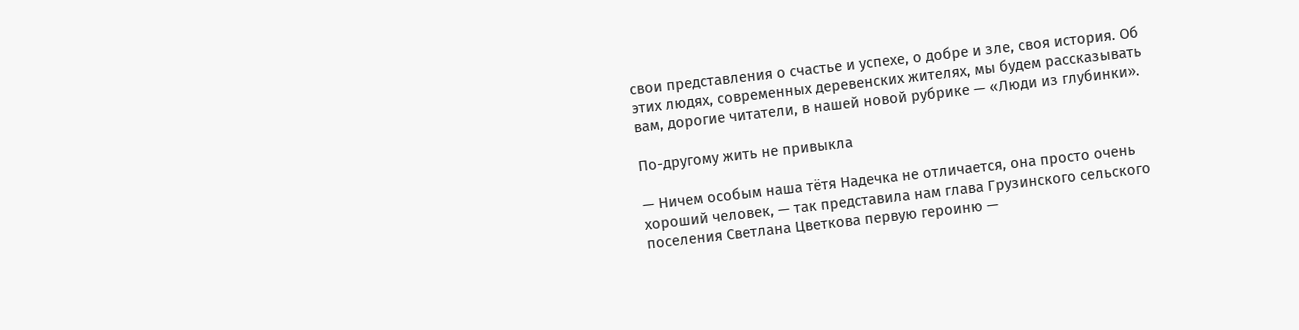свои представления о счастье и успехе, о добре и зле, своя история. Об этих людях, современных деревенских жителях, мы будем рассказывать вам, дорогие читатели, в нашей новой рубрике — «Люди из глубинки».

По-другому жить не привыкла

— Ничем особым наша тётя Надечка не отличается, она просто очень хороший человек, — так представила нам глава Грузинского сельского поселения Светлана Цветкова первую героиню —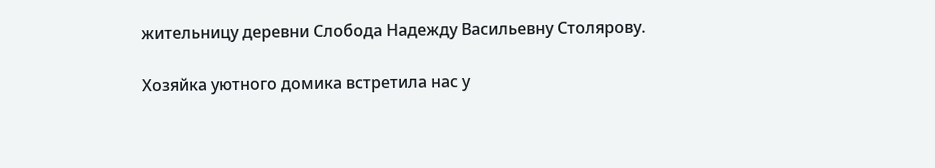жительницу деревни Слобода Надежду Васильевну Столярову.

Хозяйка уютного домика встретила нас у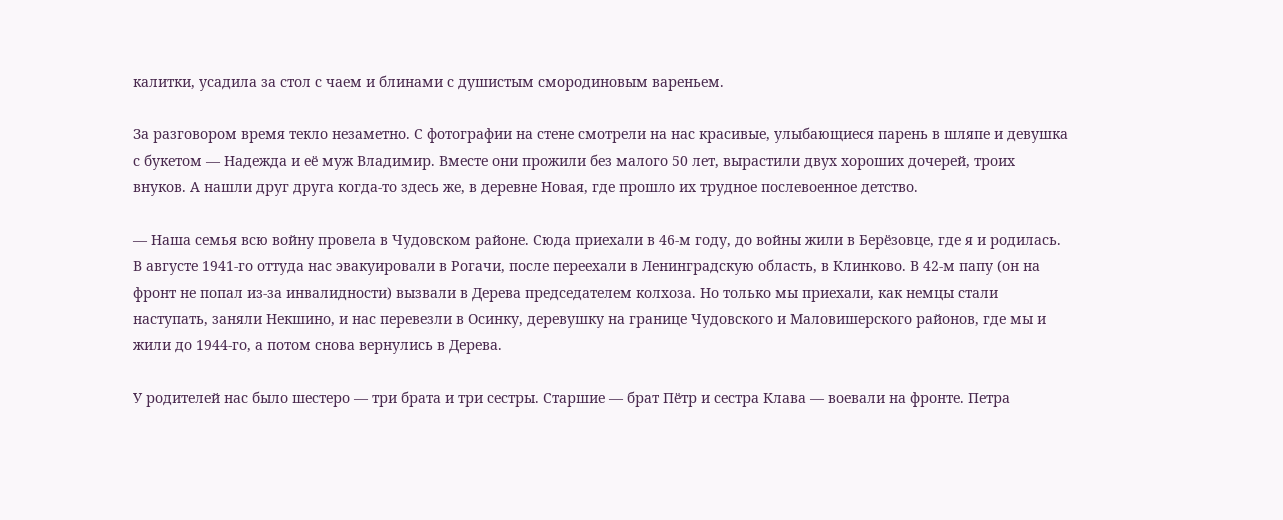калитки, усадила за стол с чаем и блинами с душистым смородиновым вареньем.

За разговором время текло незаметно. С фотографии на стене смотрели на нас красивые, улыбающиеся парень в шляпе и девушка с букетом — Надежда и её муж Владимир. Вместе они прожили без малого 50 лет, вырастили двух хороших дочерей, троих внуков. А нашли друг друга когда-то здесь же, в деревне Новая, где прошло их трудное послевоенное детство.

— Наша семья всю войну провела в Чудовском районе. Сюда приехали в 46‑м году, до войны жили в Берёзовце, где я и родилась. В августе 1941‑го оттуда нас эвакуировали в Рогачи, после переехали в Ленинградскую область, в Клинково. В 42‑м папу (он на фронт не попал из-за инвалидности) вызвали в Дерева председателем колхоза. Но только мы приехали, как немцы стали наступать, заняли Некшино, и нас перевезли в Осинку, деревушку на границе Чудовского и Маловишерского районов, где мы и жили до 1944‑го, а потом снова вернулись в Дерева.

У родителей нас было шестеро — три брата и три сестры. Старшие — брат Пётр и сестра Клава — воевали на фронте. Петра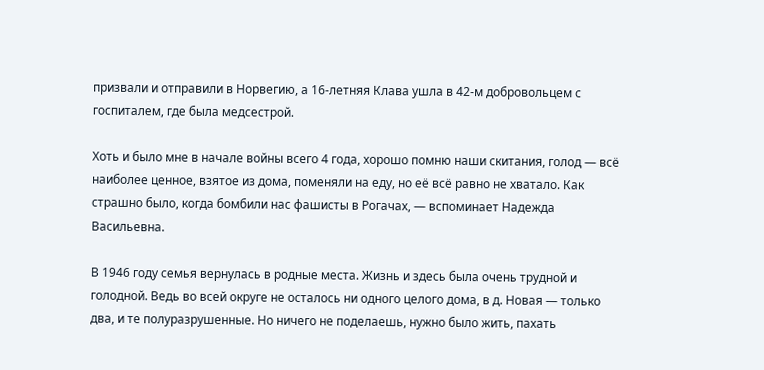призвали и отправили в Норвегию, а 16‑летняя Клава ушла в 42‑м добровольцем с госпиталем, где была медсестрой.

Хоть и было мне в начале войны всего 4 года, хорошо помню наши скитания, голод — всё наиболее ценное, взятое из дома, поменяли на еду, но её всё равно не хватало. Как страшно было, когда бомбили нас фашисты в Рогачах, — вспоминает Надежда Васильевна.

В 1946 году семья вернулась в родные места. Жизнь и здесь была очень трудной и голодной. Ведь во всей округе не осталось ни одного целого дома, в д. Новая — только два, и те полуразрушенные. Но ничего не поделаешь, нужно было жить, пахать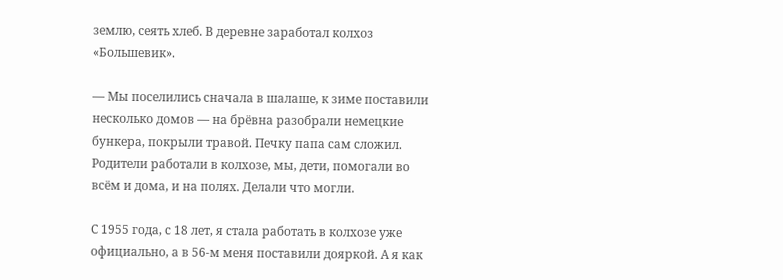землю, сеять хлеб. В деревне заработал колхоз «Большевик».

— Мы поселились сначала в шалаше, к зиме поставили несколько домов — на брёвна разобрали немецкие бункера, покрыли травой. Печку папа сам сложил. Родители работали в колхозе, мы, дети, помогали во всём и дома, и на полях. Делали что могли.

С 1955 года, с 18 лет, я стала работать в колхозе уже официально, а в 56‑м меня поставили дояркой. А я как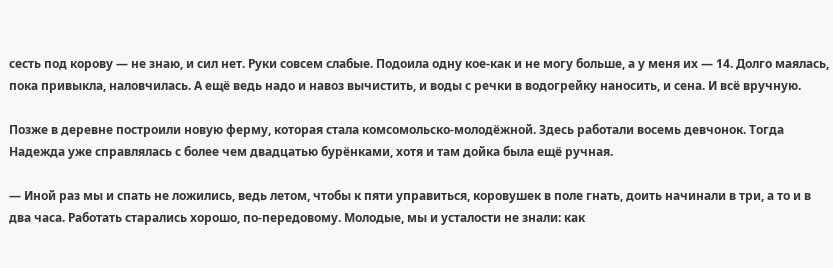сесть под корову — не знаю, и сил нет. Руки совсем слабые. Подоила одну кое-как и не могу больше, а у меня их — 14. Долго маялась, пока привыкла, наловчилась. А ещё ведь надо и навоз вычистить, и воды с речки в водогрейку наносить, и сена. И всё вручную.

Позже в деревне построили новую ферму, которая стала комсомольско-молодёжной. Здесь работали восемь девчонок. Тогда Надежда уже справлялась с более чем двадцатью бурёнками, хотя и там дойка была ещё ручная.

— Иной раз мы и спать не ложились, ведь летом, чтобы к пяти управиться, коровушек в поле гнать, доить начинали в три, а то и в два часа. Работать старались хорошо, по-передовому. Молодые, мы и усталости не знали: как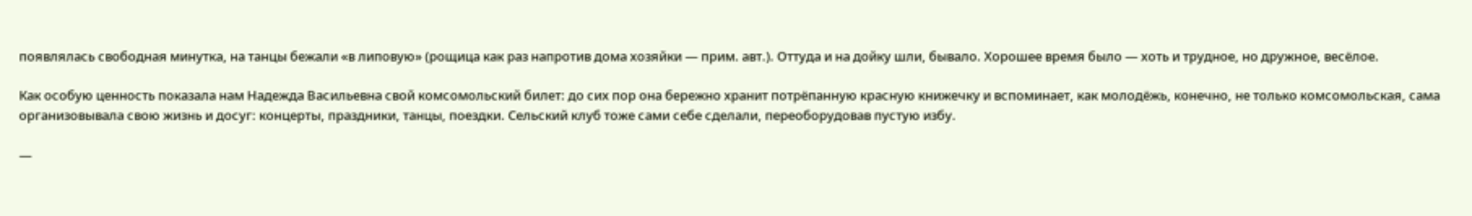появлялась свободная минутка, на танцы бежали «в липовую» (рощица как раз напротив дома хозяйки — прим. авт.). Оттуда и на дойку шли, бывало. Хорошее время было — хоть и трудное, но дружное, весёлое.

Как особую ценность показала нам Надежда Васильевна свой комсомольский билет: до сих пор она бережно хранит потрёпанную красную книжечку и вспоминает, как молодёжь, конечно, не только комсомольская, сама организовывала свою жизнь и досуг: концерты, праздники, танцы, поездки. Сельский клуб тоже сами себе сделали, переоборудовав пустую избу.

—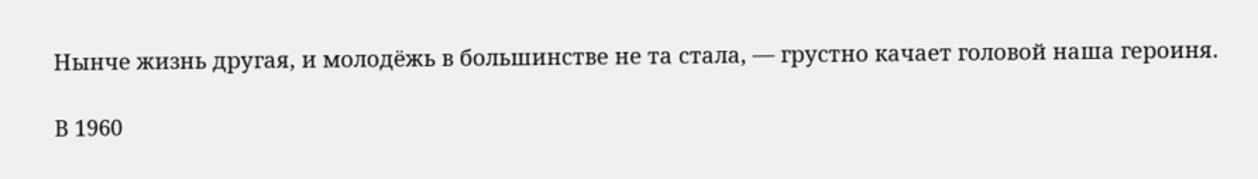Нынче жизнь другая, и молодёжь в большинстве не та стала, — грустно качает головой наша героиня.

В 1960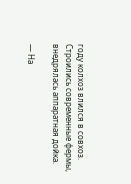году колхоз влился в совхоз. Строились современные фермы, внедрялась аппаратная дойка.

— На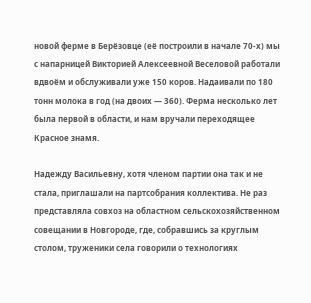новой ферме в Берёзовце (её построили в начале 70‑х) мы с напарницей Викторией Алексеевной Веселовой работали вдвоём и обслуживали уже 150 коров. Надаивали по 180 тонн молока в год (на двоих — 360). Ферма несколько лет была первой в области, и нам вручали переходящее Красное знамя.

Надежду Васильевну, хотя членом партии она так и не стала, приглашали на партсобрания коллектива. Не раз представляла совхоз на областном сельскохозяйственном совещании в Новгороде, где, собравшись за круглым столом, труженики села говорили о технологиях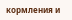кормления и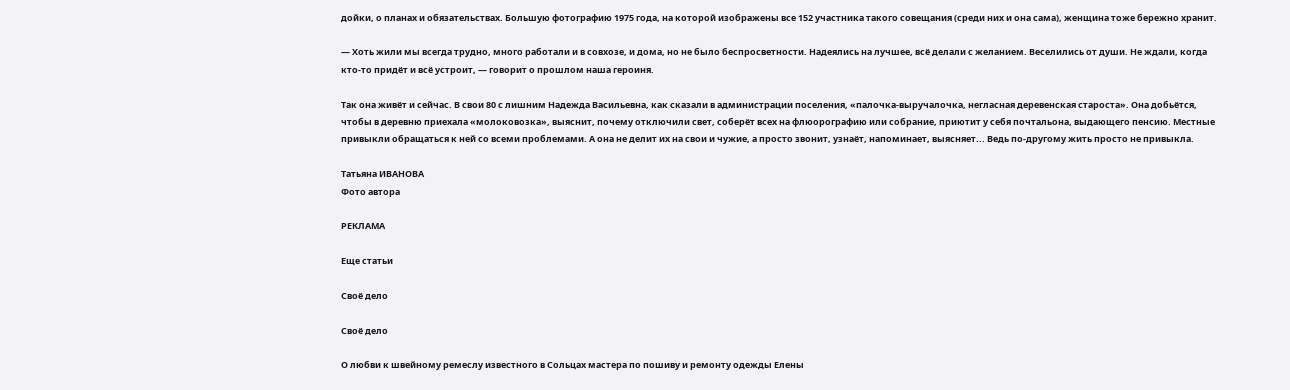дойки, о планах и обязательствах. Большую фотографию 1975 года, на которой изображены все 152 участника такого совещания (среди них и она сама), женщина тоже бережно хранит.

— Хоть жили мы всегда трудно, много работали и в совхозе, и дома, но не было беспросветности. Надеялись на лучшее, всё делали с желанием. Веселились от души. Не ждали, когда кто-то придёт и всё устроит, — говорит о прошлом наша героиня.

Так она живёт и сейчас. В свои 80 с лишним Надежда Васильевна, как сказали в администрации поселения, «палочка-выручалочка, негласная деревенская староста». Она добьётся, чтобы в деревню приехала «молоковозка», выяснит, почему отключили свет, соберёт всех на флюорографию или собрание, приютит у себя почтальона, выдающего пенсию. Местные привыкли обращаться к ней со всеми проблемами. А она не делит их на свои и чужие, а просто звонит, узнаёт, напоминает, выясняет... Ведь по-другому жить просто не привыкла.

Татьяна ИВАНОВА
Фото автора

РЕКЛАМА

Еще статьи

Своё дело

Своё дело

О любви к швейному ремеслу известного в Сольцах мастера по пошиву и ремонту одежды Елены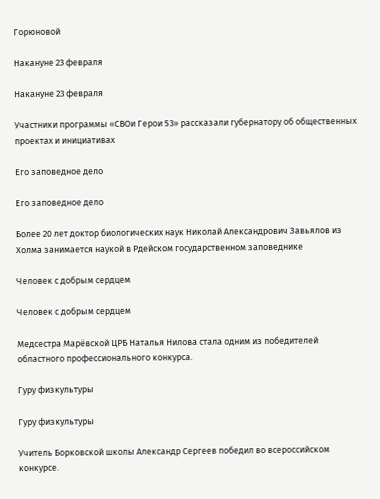Горюновой

Накануне 23 февраля

Накануне 23 февраля

Участники программы «СВОи Герои 53» рассказали губернатору об общественных проектах и инициативах

Его заповедное дело

Его заповедное дело

Более 20 лет доктор биологических наук Николай Александрович Завьялов из Холма занимается наукой в Рдейском государственном заповеднике

Человек с добрым сердцем

Человек с добрым сердцем

Медсестра Марёвской ЦРБ Наталья Нилова стала одним из победителей областного профессионального конкурса.

Гуру физкультуры

Гуру физкультуры

Учитель Борковской школы Александр Сергеев победил во всероссийском конкурсе.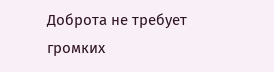Доброта не требует громких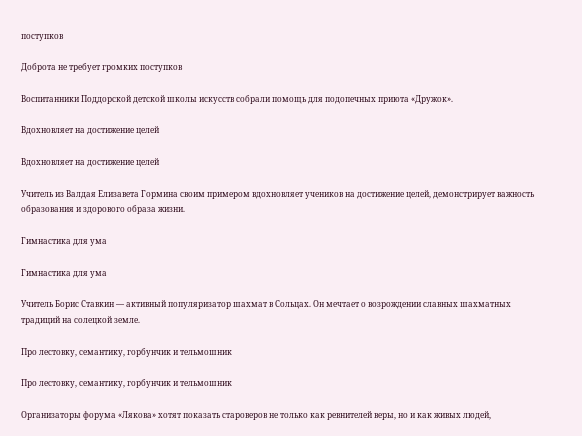поступков

Доброта не требует громких поступков

Воспитанники Поддорской детской школы искусств собрали помощь для подопечных приюта «Дружок».

Вдохновляет на достижение целей

Вдохновляет на достижение целей

Учитель из Валдая Елизавета Гормина своим примером вдохновляет учеников на достижение целей, демонстрирует важность образования и здорового образа жизни.

Гимнастика для ума

Гимнастика для ума

Учитель Борис Ставкин — активный популяризатор шахмат в Сольцах. Он мечтает о возрождении славных шахматных традиций на солецкой земле.

Про лестовку, семантику, горбунчик и тельмошник

Про лестовку, семантику, горбунчик и тельмошник

Организаторы форума «Лякова» хотят показать староверов не только как ревнителей веры, но и как живых людей,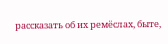рассказать об их ремёслах, быте,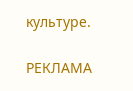культуре.

РЕКЛАМА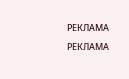РЕКЛАМА

РЕКЛАМА